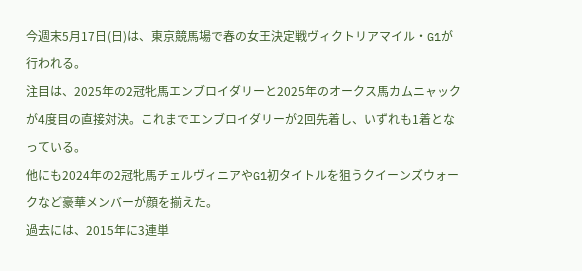今週末5月17日(日)は、東京競馬場で春の女王決定戦ヴィクトリアマイル・G1が行われる。
注目は、2025年の2冠牝馬エンブロイダリーと2025年のオークス馬カムニャックが4度目の直接対決。これまでエンブロイダリーが2回先着し、いずれも1着となっている。
他にも2024年の2冠牝馬チェルヴィニアやG1初タイトルを狙うクイーンズウォークなど豪華メンバーが顔を揃えた。
過去には、2015年に3連単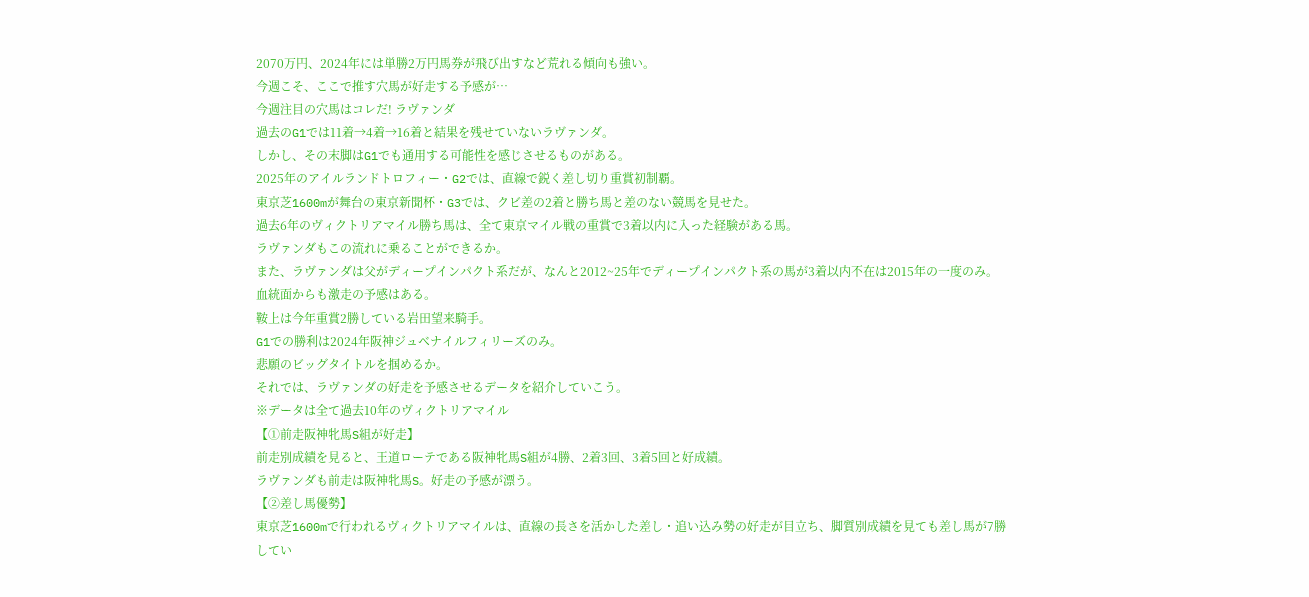2070万円、2024年には単勝2万円馬券が飛び出すなど荒れる傾向も強い。
今週こそ、ここで推す穴馬が好走する予感が…
今週注目の穴馬はコレだ! ラヴァンダ
過去のG1では11着→4着→16着と結果を残せていないラヴァンダ。
しかし、その末脚はG1でも通用する可能性を感じさせるものがある。
2025年のアイルランドトロフィー・G2では、直線で鋭く差し切り重賞初制覇。
東京芝1600mが舞台の東京新聞杯・G3では、クビ差の2着と勝ち馬と差のない競馬を見せた。
過去6年のヴィクトリアマイル勝ち馬は、全て東京マイル戦の重賞で3着以内に入った経験がある馬。
ラヴァンダもこの流れに乗ることができるか。
また、ラヴァンダは父がディープインパクト系だが、なんと2012~25年でディープインパクト系の馬が3着以内不在は2015年の一度のみ。
血統面からも激走の予感はある。
鞍上は今年重賞2勝している岩田望来騎手。
G1での勝利は2024年阪神ジュベナイルフィリーズのみ。
悲願のビッグタイトルを掴めるか。
それでは、ラヴァンダの好走を予感させるデータを紹介していこう。
※データは全て過去10年のヴィクトリアマイル
【①前走阪神牝馬S組が好走】
前走別成績を見ると、王道ローテである阪神牝馬S組が4勝、2着3回、3着5回と好成績。
ラヴァンダも前走は阪神牝馬S。好走の予感が漂う。
【②差し馬優勢】
東京芝1600mで行われるヴィクトリアマイルは、直線の長さを活かした差し・追い込み勢の好走が目立ち、脚質別成績を見ても差し馬が7勝してい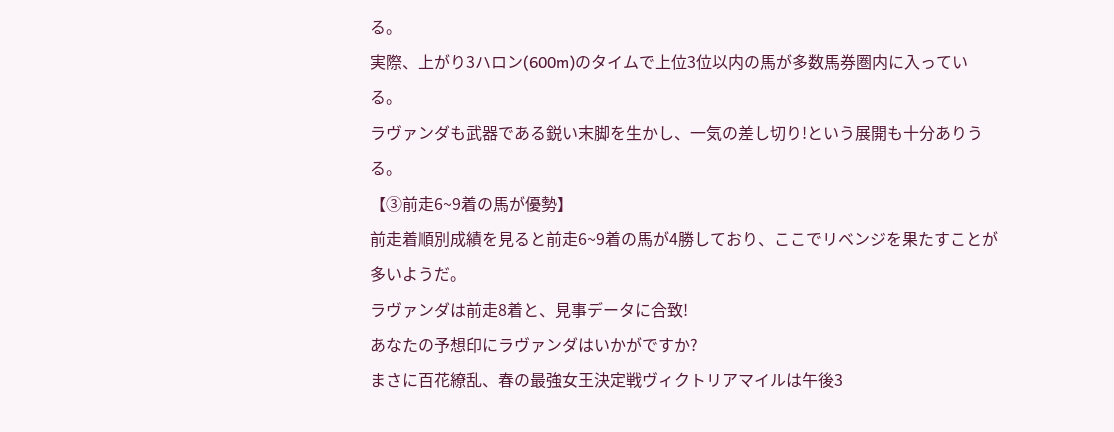る。
実際、上がり3ハロン(600m)のタイムで上位3位以内の馬が多数馬券圏内に入っている。
ラヴァンダも武器である鋭い末脚を生かし、一気の差し切り!という展開も十分ありうる。
【③前走6~9着の馬が優勢】
前走着順別成績を見ると前走6~9着の馬が4勝しており、ここでリベンジを果たすことが多いようだ。
ラヴァンダは前走8着と、見事データに合致!
あなたの予想印にラヴァンダはいかがですか?
まさに百花繚乱、春の最強女王決定戦ヴィクトリアマイルは午後3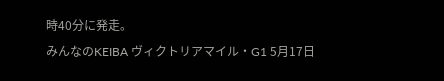時40分に発走。
みんなのKEIBA ヴィクトリアマイル・G1 5月17日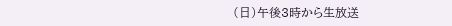(日)午後3時から生放送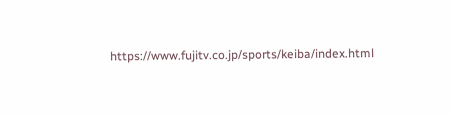https://www.fujitv.co.jp/sports/keiba/index.html